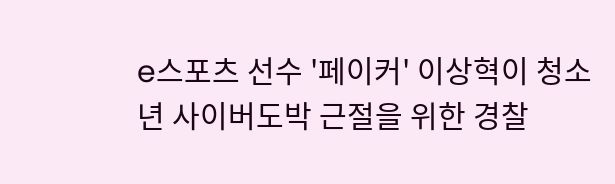e스포츠 선수 '페이커' 이상혁이 청소년 사이버도박 근절을 위한 경찰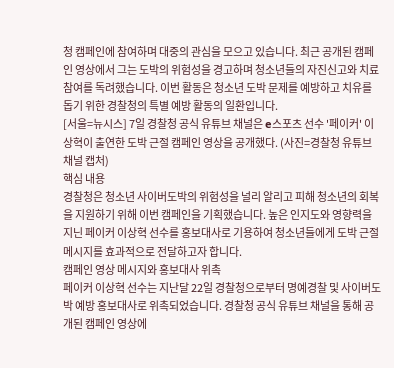청 캠페인에 참여하며 대중의 관심을 모으고 있습니다. 최근 공개된 캠페인 영상에서 그는 도박의 위험성을 경고하며 청소년들의 자진신고와 치료 참여를 독려했습니다. 이번 활동은 청소년 도박 문제를 예방하고 치유를 돕기 위한 경찰청의 특별 예방 활동의 일환입니다.
[서울=뉴시스] 7일 경찰청 공식 유튜브 채널은 e스포츠 선수 '페이커' 이상혁이 출연한 도박 근절 캠페인 영상을 공개했다. (사진=경찰청 유튜브 채널 캡처)
핵심 내용
경찰청은 청소년 사이버도박의 위험성을 널리 알리고 피해 청소년의 회복을 지원하기 위해 이번 캠페인을 기획했습니다. 높은 인지도와 영향력을 지닌 페이커 이상혁 선수를 홍보대사로 기용하여 청소년들에게 도박 근절 메시지를 효과적으로 전달하고자 합니다.
캠페인 영상 메시지와 홍보대사 위촉
페이커 이상혁 선수는 지난달 22일 경찰청으로부터 명예경찰 및 사이버도박 예방 홍보대사로 위촉되었습니다. 경찰청 공식 유튜브 채널을 통해 공개된 캠페인 영상에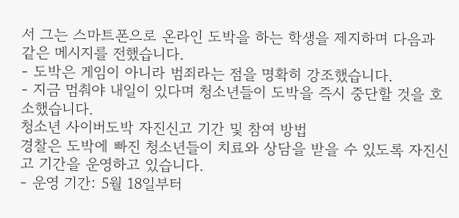서 그는 스마트폰으로 온라인 도박을 하는 학생을 제지하며 다음과 같은 메시지를 전했습니다.
- 도박은 게임이 아니라 범죄라는 점을 명확히 강조했습니다.
- 지금 멈춰야 내일이 있다며 청소년들이 도박을 즉시 중단할 것을 호소했습니다.
청소년 사이버도박 자진신고 기간 및 참여 방법
경찰은 도박에 빠진 청소년들이 치료와 상담을 받을 수 있도록 자진신고 기간을 운영하고 있습니다.
- 운영 기간: 5월 18일부터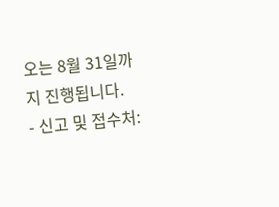오는 8월 31일까지 진행됩니다.
- 신고 및 접수처: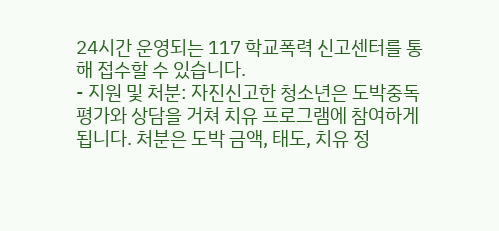24시간 운영되는 117 학교폭력 신고센터를 통해 접수할 수 있습니다.
- 지원 및 처분: 자진신고한 청소년은 도박중독평가와 상담을 거쳐 치유 프로그램에 참여하게 됩니다. 처분은 도박 금액, 태도, 치유 정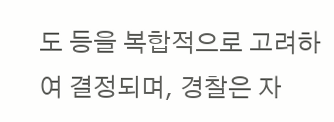도 등을 복합적으로 고려하여 결정되며, 경찰은 자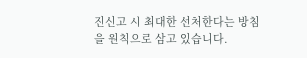진신고 시 최대한 선처한다는 방침을 원칙으로 삼고 있습니다.